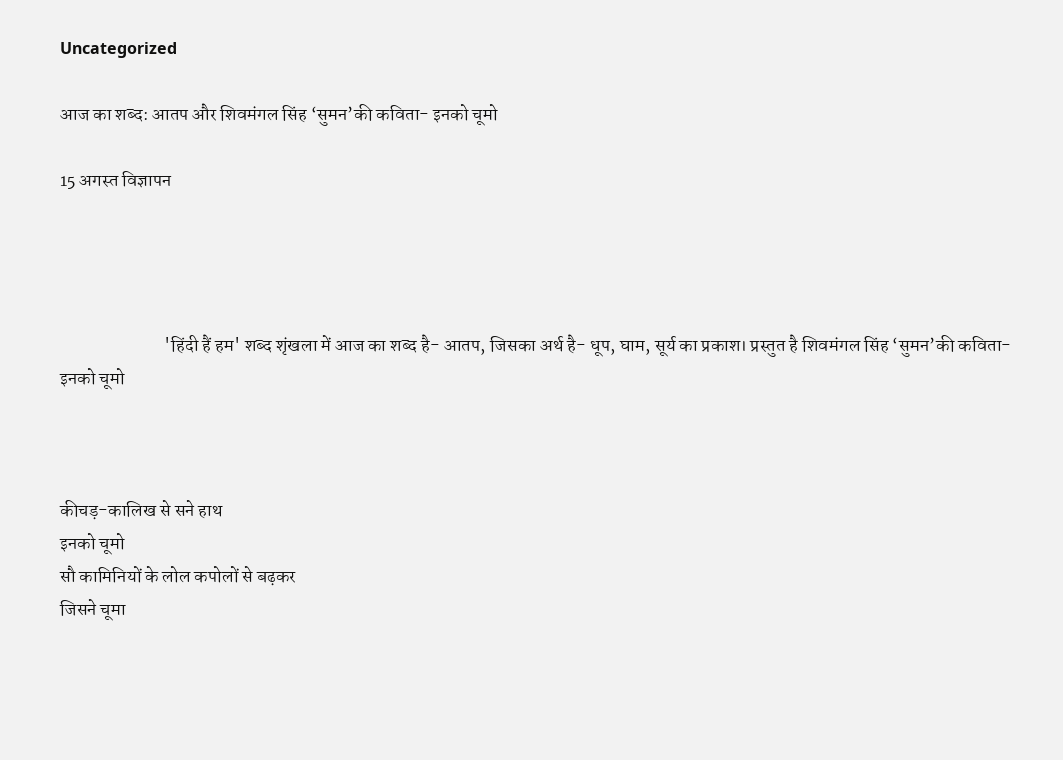Uncategorized

आज का शब्द: आतप और शिवमंगल सिंह ‘सुमन’की कविता- इनको चूमो

15 अगस्त विज्ञापन




                            'हिंदी हैं हम' शब्द शृंखला में आज का शब्द है- आतप, जिसका अर्थ है- धूप, घाम, सूर्य का प्रकाश। प्रस्तुत है शिवमंगल सिंह ‘सुमन’की कविता- इनको चूमो



कीचड़-कालिख से सने हाथ
इनको चूमो
सौ कामिनियों के लोल कपोलों से बढ़कर
जिसने चूमा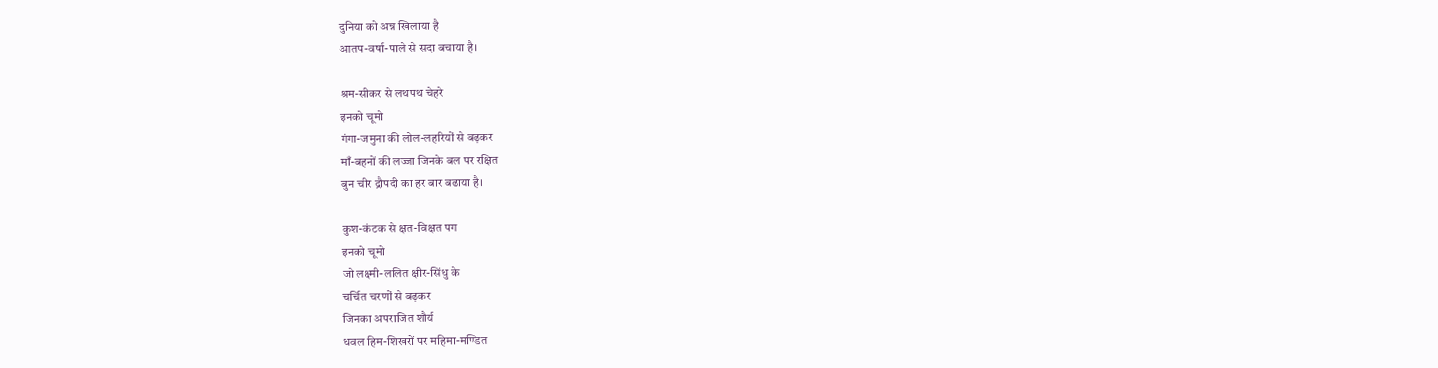दुनिया को अन्न खिलाया है
आतप-वर्षा-पाले से सदा बचाया है।

श्रम-सीकर से लथपथ चेहरे
इनको चूमो
गंगा-जमुना की लोल-लहरियों से बढ़कर
माँ-बहनों की लज्जा जिनके बल पर रक्षित
बुन चीर द्रौपदी का हर बार बढाया है।

कुश-कंटक से क्षत-विक्षत पग
इनको चूमो
जो लक्ष्मी-ललित क्षीर-सिंधु के
चर्चित चरणों से बढ़कर
जिनका अपराजित शौर्य
धवल हिम-शिखरों पर महिमा-मण्डित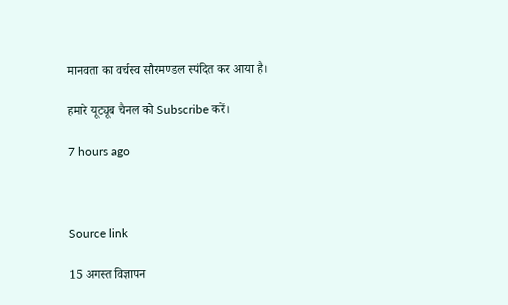मानवता का वर्चस्व सौरमण्डल स्पंदित कर आया है।

हमारे यूट्यूब चैनल को Subscribe करें।

7 hours ago



Source link

15 अगस्त विज्ञापन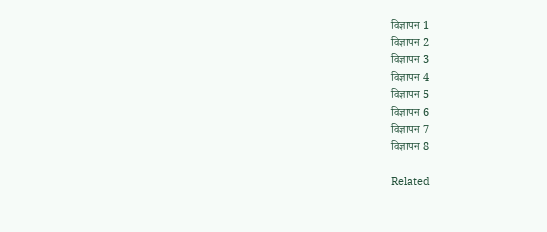विज्ञापन 1
विज्ञापन 2
विज्ञापन 3
विज्ञापन 4
विज्ञापन 5
विज्ञापन 6
विज्ञापन 7
विज्ञापन 8

Related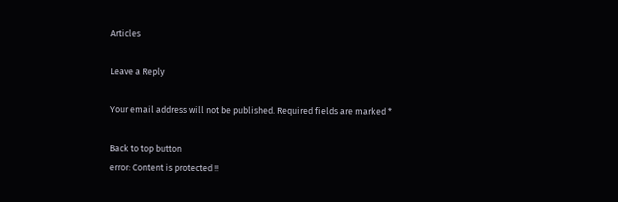Articles

Leave a Reply

Your email address will not be published. Required fields are marked *

Back to top button
error: Content is protected !!